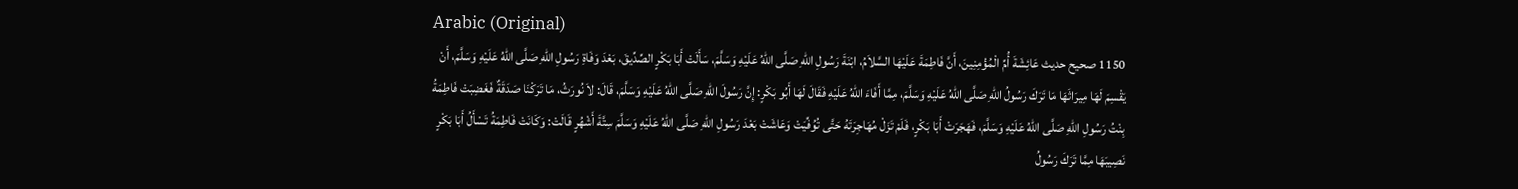Arabic (Original)
1150 صحيح حديث عَائِشَةَ أُمِّ الْمُؤْمِنِينَ، أَنَّ فَاطِمَةَ عَلَيْهَا السَّلاَمُ، ابْنَةَ رَسُولِ اللهِ صَلَّى اللهُ عَلَيْهِ وَسَلَّمَ، سَأَلَتْ أَبَا بَكْرٍ الصِّدِّيقَ، بَعْدَ وَفَاةِ رَسُولِ اللهِ صَلَّى اللهُ عَلَيْهِ وَسَلَّمَ، أَنْ يَقْسِمَ لَهَا مِيرَاثَهَا مَا تَرَكَ رَسُولُ اللهِ صَلَّى اللهُ عَلَيْهِ وَسَلَّمَ، مِمَّا أَفَاءَ اللهُ عَلَيْهِ فَقَالَ لَهَا أَبُو بَكْرٍ: إِنَّ رَسُولَ اللهِ صَلَّى اللهُ عَلَيْهِ وَسَلَّمَ، قَالَ: لاَ نُورَثُ، مَا تَرَكْنَا صَدَقَةٌ فَغَضِبَتْ فَاطِمَةُ بِنْتُ رَسُولِ اللهِ صَلَّى اللهُ عَلَيْهِ وَسَلَّمَ، فَهَجَرَتْ أَبَا بَكْرٍ، فَلَمْ تَزَلْ مُهَاجِرَتَهُ حَتَّى تُوُفِّيَتْ وَعَاشَتْ بَعْدَ رَسُولِ اللهِ صَلَّى اللهُ عَلَيْهِ وَسَلَّمَ سِتَّةَ أَشْهُرٍ قَالَتْ: وَكَانَتْ فَاطِمَةُ تَسْأَلُ أَبَا بَكْرٍ نَصِيبَهَا مِمَّا تَرَكَ رَسُولُ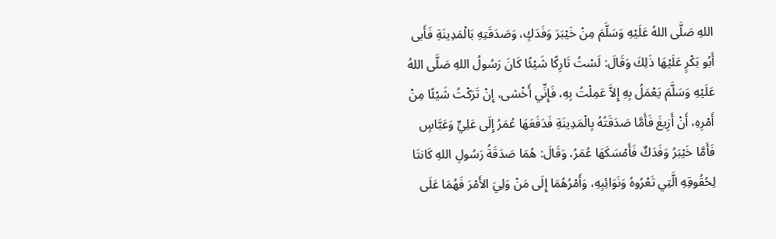اللهِ صَلَّى اللهُ عَلَيْهِ وَسَلَّمَ مِنْ خَيْبَرَ وَفَدَكٍ، وَصَدَقَتِهِ بَالْمَدِينَةِ فَأَبى أَبُو بَكْرٍ عَلَيْهَا ذَلِكَ وَقَالَ: لَسْتُ تَارِكًا شَيْئًا كَانَ رَسُولُ اللهِ صَلَّى اللهُ عَلَيْهِ وَسَلَّمَ يَعْمَلُ بِهِ إِلاَّ عَمِلْتُ بِهِ، فَإِنِّي أَخْشى، إِنْ تَرَكْتُ شَيْئًا مِنْ أَمْرِهِ، أَنْ أَزِيغَ فَأَمَّا صَدَقَتُهُ بِالْمَدِينَةِ فَدَفَعَهَا عُمَرُ إِلَى عَلِيٍّ وَعَبَّاسٍ فَأَمَّا خَيْبَرُ وَفَدَكٌ فَأَمْسَكَهَا عُمَرُ، وَقَالَ: هُمَا صَدَقَةُ رَسُولِ اللهِ كَانتَا لِحُقُوقِهِ الَّتِي تَعْرُوهُ وَنَوَائِبِهِ، وَأَمْرُهُمَا إِلَى مَنْ وَلِيَ الأَمْرَ فَهُمَا عَلَى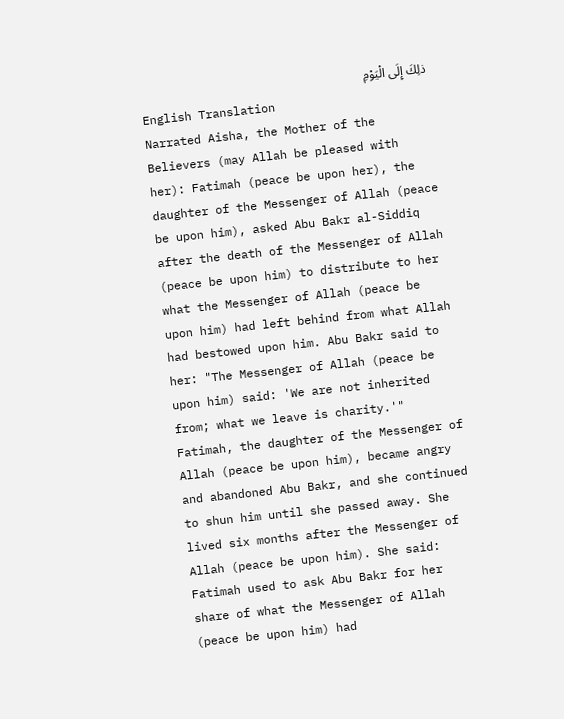ذلِكَ إِلَى الْيَوْمِ
English Translation
Narrated Aisha, the Mother of the Believers (may Allah be pleased with her): Fatimah (peace be upon her), the daughter of the Messenger of Allah (peace be upon him), asked Abu Bakr al-Siddiq after the death of the Messenger of Allah (peace be upon him) to distribute to her what the Messenger of Allah (peace be upon him) had left behind from what Allah had bestowed upon him. Abu Bakr said to her: "The Messenger of Allah (peace be upon him) said: 'We are not inherited from; what we leave is charity.'" Fatimah, the daughter of the Messenger of Allah (peace be upon him), became angry and abandoned Abu Bakr, and she continued to shun him until she passed away. She lived six months after the Messenger of Allah (peace be upon him). She said: Fatimah used to ask Abu Bakr for her share of what the Messenger of Allah (peace be upon him) had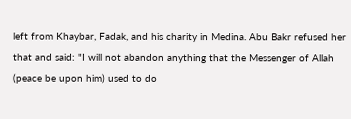left from Khaybar, Fadak, and his charity in Medina. Abu Bakr refused her that and said: "I will not abandon anything that the Messenger of Allah (peace be upon him) used to do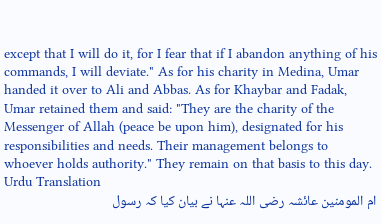except that I will do it, for I fear that if I abandon anything of his commands, I will deviate." As for his charity in Medina, Umar handed it over to Ali and Abbas. As for Khaybar and Fadak, Umar retained them and said: "They are the charity of the Messenger of Allah (peace be upon him), designated for his responsibilities and needs. Their management belongs to whoever holds authority." They remain on that basis to this day.
Urdu Translation
ام المومنین عائشہ رضی اللہ عنہا نے بیان کیا کہ رسول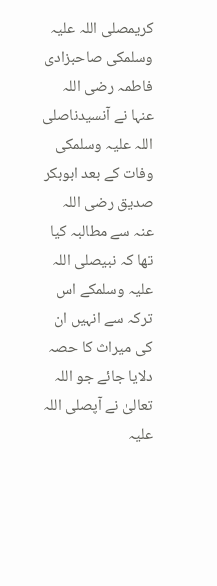کریمصلی اللہ علیہ وسلمکی صاحبزادی فاطمہ رضی اللہ عنہا نے آنسیدناصلی اللہ علیہ وسلمکی وفات کے بعد ابوبکر صدیق رضی اللہ عنہ سے مطالبہ کیا تھا کہ نبیصلی اللہ علیہ وسلمکے اس ترکہ سے انہیں ان کی میراث کا حصہ دلایا جائے جو اللہ تعالیٰ نے آپصلی اللہ علیہ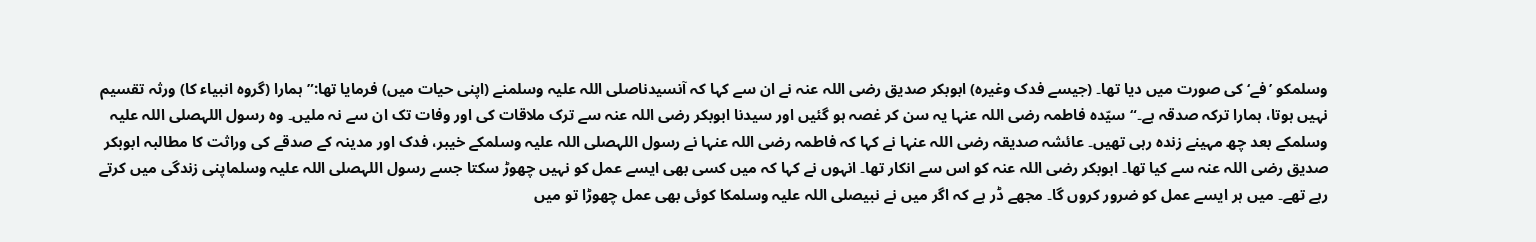وسلمکو ’فے‘ کی صورت میں دیا تھا۔ (جیسے فدک وغیرہ) ابوبکر صدیق رضی اللہ عنہ نے ان سے کہا کہ آنسیدناصلی اللہ علیہ وسلمنے (اپنی حیات میں) فرمایا تھا:”ہمارا (گروہ انبیاء کا) ورثہ تقسیم نہیں ہوتا، ہمارا ترکہ صدقہ ہے۔“سیّدہ فاطمہ رضی اللہ عنہا یہ سن کر غصہ ہو گئیں اور سیدنا ابوبکر رضی اللہ عنہ سے ترک ملاقات کی اور وفات تک ان سے نہ ملیں۔ وہ رسول اللہصلی اللہ علیہ وسلمکے بعد چھ مہینے زندہ رہی تھیں۔ عائشہ صدیقہ رضی اللہ عنہا نے کہا کہ فاطمہ رضی اللہ عنہا نے رسول اللہصلی اللہ علیہ وسلمکے خیبر، فدک اور مدینہ کے صدقے کی وراثت کا مطالبہ ابوبکر صدیق رضی اللہ عنہ سے کیا تھا۔ ابوبکر رضی اللہ عنہ کو اس سے انکار تھا۔ انہوں نے کہا کہ میں کسی بھی ایسے عمل کو نہیں چھوڑ سکتا جسے رسول اللہصلی اللہ علیہ وسلماپنی زندگی میں کرتے رہے تھے۔ میں ہر ایسے عمل کو ضرور کروں گا۔ مجھے ڈر ہے کہ اگر میں نے نبیصلی اللہ علیہ وسلمکا کوئی بھی عمل چھوڑا تو میں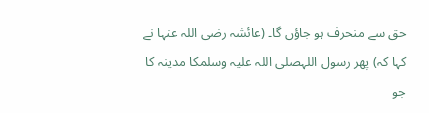حق سے منحرف ہو جاؤں گا۔ (عائشہ رضی اللہ عنہا نے کہا کہ) پھر رسول اللہصلی اللہ علیہ وسلمکا مدینہ کا جو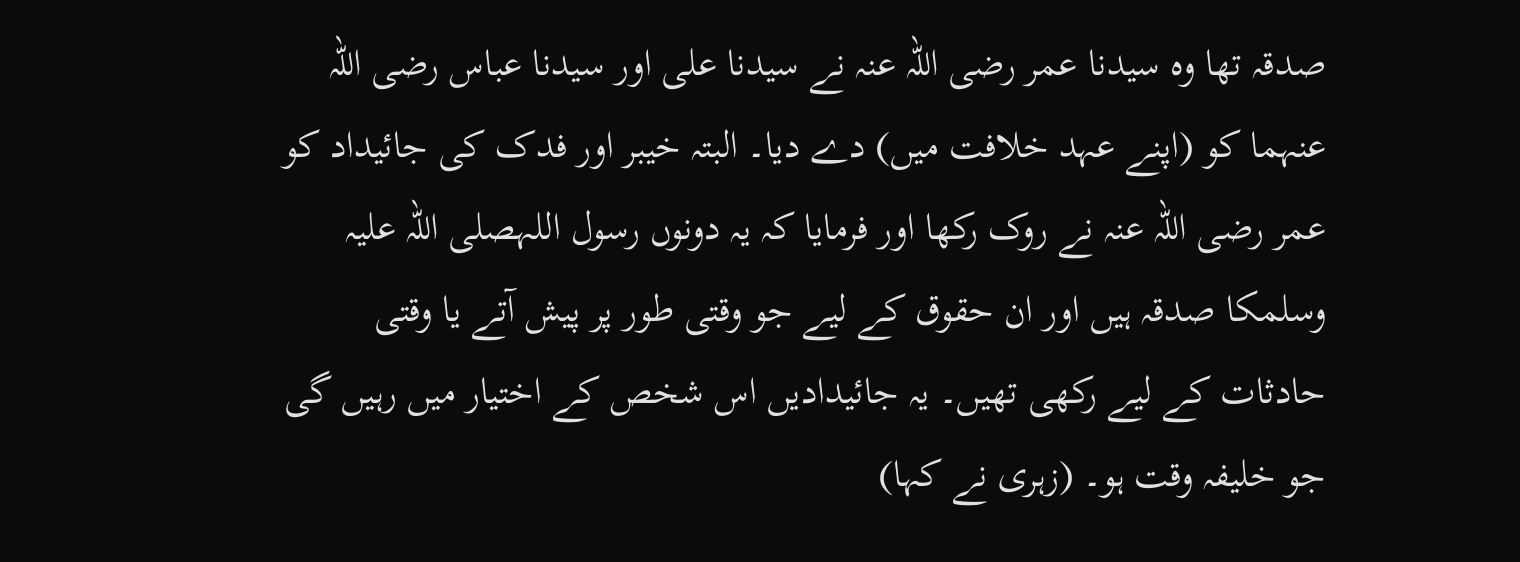صدقہ تھا وہ سیدنا عمر رضی اللہ عنہ نے سیدنا علی اور سیدنا عباس رضی اللہ عنہما کو (اپنے عہد خلافت میں) دے دیا۔ البتہ خیبر اور فدک کی جائیداد کو عمر رضی اللہ عنہ نے روک رکھا اور فرمایا کہ یہ دونوں رسول اللہصلی اللہ علیہ وسلمکا صدقہ ہیں اور ان حقوق کے لیے جو وقتی طور پر پیش آتے یا وقتی حادثات کے لیے رکھی تھیں۔ یہ جائیدادیں اس شخص کے اختیار میں رہیں گی جو خلیفہ وقت ہو۔ (زہری نے کہا)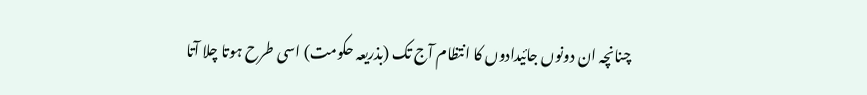چنانچہ ان دونوں جائیدادوں کا انتظام آج تک (بذریعہ حکومت) اسی طرح ہوتا چلا آتا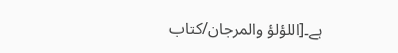ہے۔[اللؤلؤ والمرجان/كتاب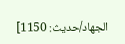الجهاد/حدیث: 1150]